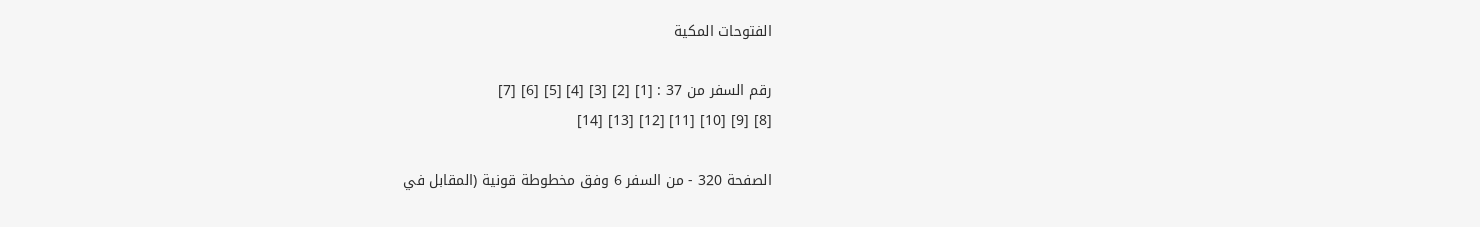الفتوحات المكية

رقم السفر من 37 : [1] [2] [3] [4] [5] [6] [7]
[8] [9] [10] [11] [12] [13] [14]

الصفحة 320 - من السفر 6 وفق مخطوطة قونية (المقابل في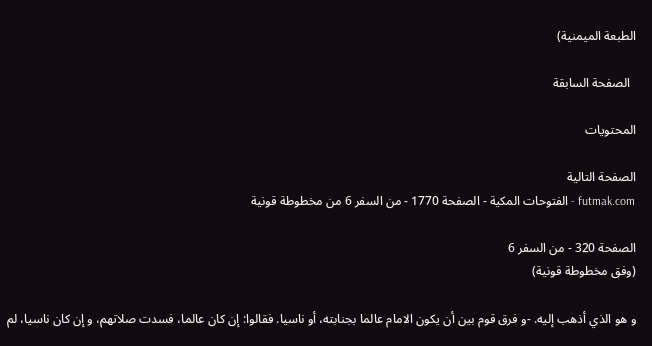الطبعة الميمنية)

  الصفحة السابقة

المحتويات

الصفحة التالية
futmak.com - الفتوحات المكية - الصفحة 1770 - من السفر 6 من مخطوطة قونية

الصفحة 320 - من السفر 6
(وفق مخطوطة قونية)

و هو الذي أذهب إليه. -و فرق قوم بين أن يكون الامام عالما بجنابته، أو ناسيا. فقالوا: إن كان عالما، فسدت صلاتهم، و إن كان ناسيا، لم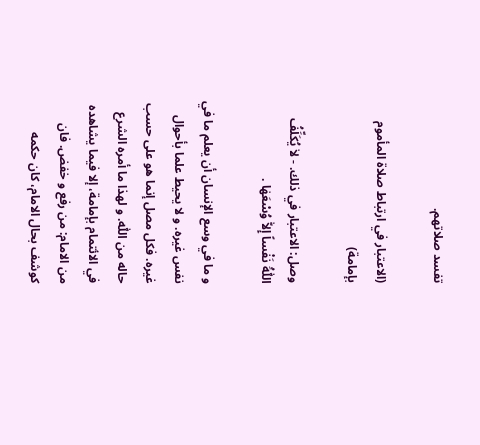تفسد صلاتهم.

(الاعتبار في ارتباط صلاة المأموم بإمامة)

وصل: الاعتبار في ذلك. - لاٰ يُكَلِّفُ اَللّٰهُ نَفْساً إِلاّٰ وُسْعَهٰا .

و ما في وسع الإنسان أن يعلم ما في نفس غيره. و لا يحيط علما بأحوال غيره. فكل مصل إنما هو على حسب حاله من اللّٰه. و لهذا ما أمره الشرع في الائتمام بإمامة، إلا فيما يشاهده من الامام: من رفع و خفض. فان كوشف بحال الامام، كان حكمه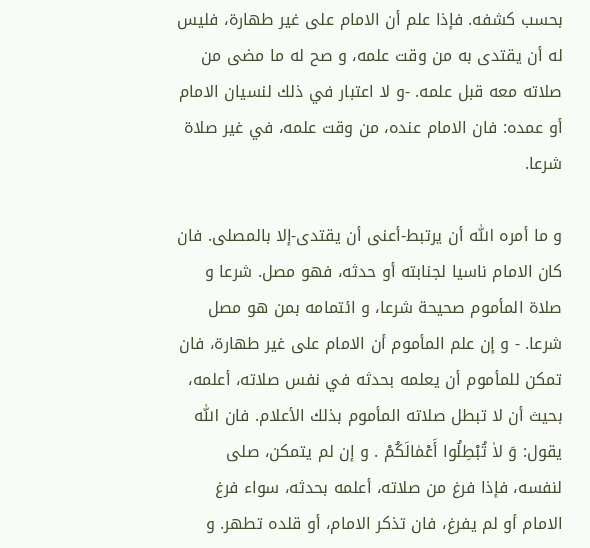بحسب كشفه. فإذا علم أن الامام على غير طهارة، فليس له أن يقتدى به من وقت علمه، و صح له ما مضى من صلاته معه قبل علمه. -و لا اعتبار في ذلك لنسيان الامام أو عمده: فان الامام عنده، من وقت علمه، في غير صلاة شرعا.

و ما أمره اللّٰه أن يرتبط-أعنى أن يقتدى-إلا بالمصلى. فان كان الامام ناسيا لجنابته أو حدثه، فهو مصل. شرعا و صلاة المأموم صحيحة شرعا، و ائتمامه بمن هو مصل شرعا. - و إن علم المأموم أن الامام على غير طهارة، فان تمكن للمأموم أن يعلمه بحدثه في نفس صلاته، أعلمه، بحيث أن لا تبطل صلاته المأموم بذلك الأعلام. فان اللّٰه يقول: وَ لاٰ تُبْطِلُوا أَعْمٰالَكُمْ . و إن لم يتمكن، صلى لنفسه، فإذا فرغ من صلاته، أعلمه بحدثه، سواء فرغ الامام أو لم يفرغ، فان تذكر الامام، أو قلده تطهر. و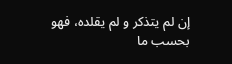إن لم يتذكر و لم يقلده، فهو بحسب ما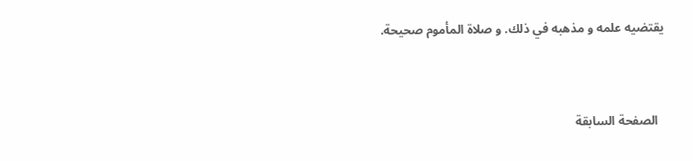يقتضيه علمه و مذهبه في ذلك. و صلاة المأموم صحيحة.



  الصفحة السابقة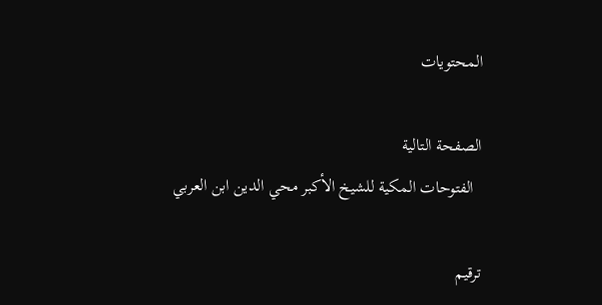المحتويات

الصفحة التالية
  الفتوحات المكية للشيخ الأكبر محي الدين ابن العربي

ترقيم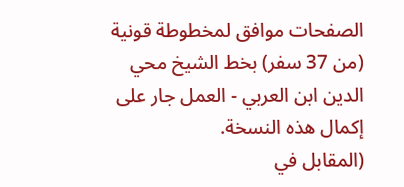الصفحات موافق لمخطوطة قونية (من 37 سفر) بخط الشيخ محي الدين ابن العربي - العمل جار على إكمال هذه النسخة.
(المقابل في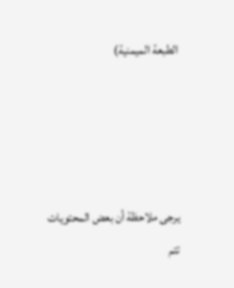الطبعة الميمنية)




يرجى ملاحظة أن بعض المحتويات تتم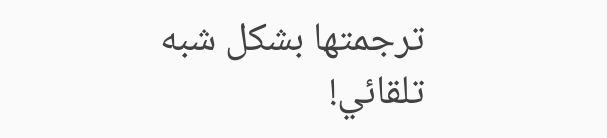ترجمتها بشكل شبه تلقائي!